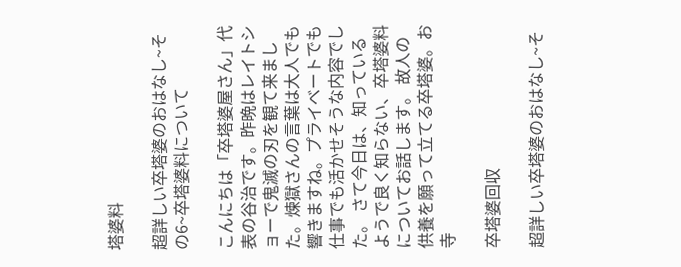塔婆料

超詳しい卒塔婆のおはなし~その6~卒塔婆料について

こんにちは「卒塔婆屋さん」代表の谷治です。昨晩はレイトショーで鬼滅の刃を観て来ました。煉獄さんの言葉は大人でも響きますね。プライベートでも仕事でも活かせそうな内容でした。 さて今日は、知っているようで良く知らない、卒塔婆料についてお話します。 故人の供養を願って立てる卒塔婆。お寺

卒塔婆回収

超詳しい卒塔婆のおはなし~そ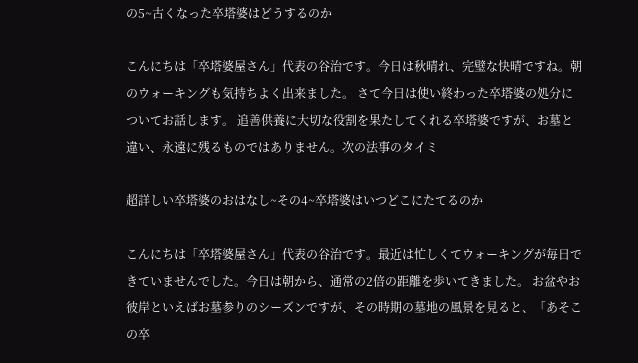の5~古くなった卒塔婆はどうするのか

こんにちは「卒塔婆屋さん」代表の谷治です。今日は秋晴れ、完璧な快晴ですね。朝のウォーキングも気持ちよく出来ました。 さて今日は使い終わった卒塔婆の処分についてお話します。 追善供養に大切な役割を果たしてくれる卒塔婆ですが、お墓と違い、永遠に残るものではありません。次の法事のタイミ

超詳しい卒塔婆のおはなし~その4~卒塔婆はいつどこにたてるのか

こんにちは「卒塔婆屋さん」代表の谷治です。最近は忙しくてウォーキングが毎日できていませんでした。今日は朝から、通常の2倍の距離を歩いてきました。 お盆やお彼岸といえばお墓参りのシーズンですが、その時期の墓地の風景を見ると、「あそこの卒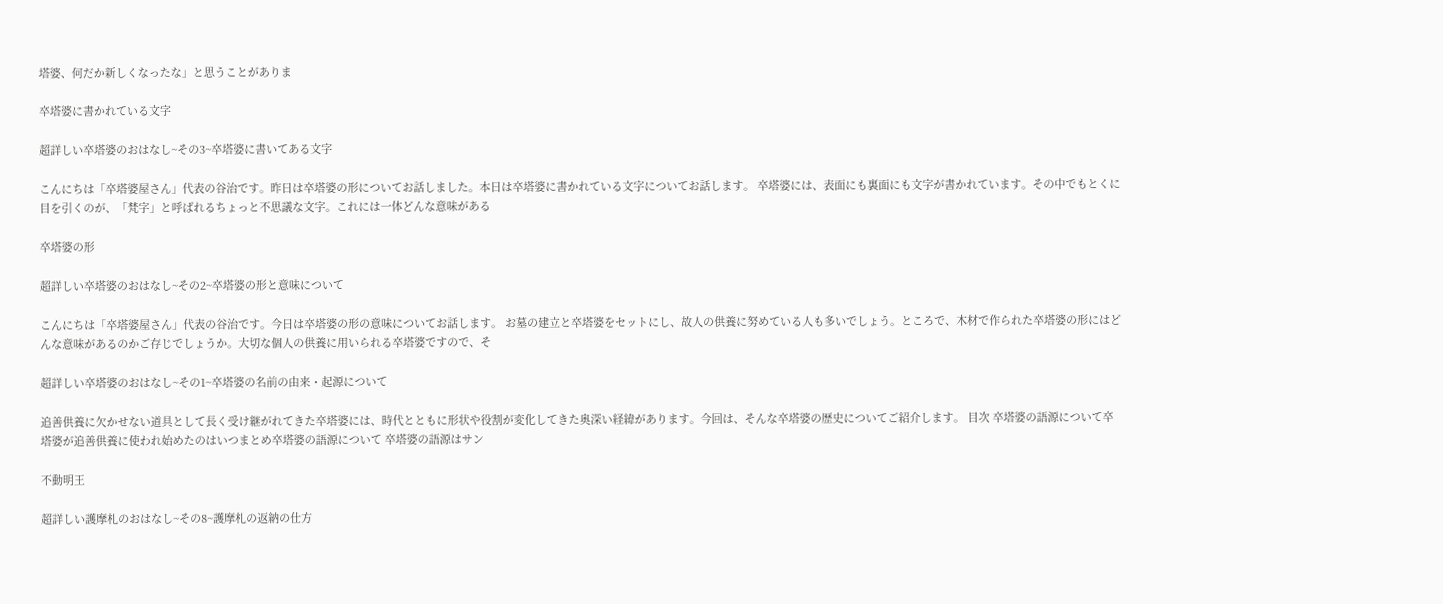塔婆、何だか新しくなったな」と思うことがありま

卒塔婆に書かれている文字

超詳しい卒塔婆のおはなし~その3~卒塔婆に書いてある文字

こんにちは「卒塔婆屋さん」代表の谷治です。昨日は卒塔婆の形についてお話しました。本日は卒塔婆に書かれている文字についてお話します。 卒塔婆には、表面にも裏面にも文字が書かれています。その中でもとくに目を引くのが、「梵字」と呼ばれるちょっと不思議な文字。これには一体どんな意味がある

卒塔婆の形

超詳しい卒塔婆のおはなし~その2~卒塔婆の形と意味について

こんにちは「卒塔婆屋さん」代表の谷治です。今日は卒塔婆の形の意味についてお話します。 お墓の建立と卒塔婆をセットにし、故人の供養に努めている人も多いでしょう。ところで、木材で作られた卒塔婆の形にはどんな意味があるのかご存じでしょうか。大切な個人の供養に用いられる卒塔婆ですので、そ

超詳しい卒塔婆のおはなし~その1~卒塔婆の名前の由来・起源について

追善供養に欠かせない道具として長く受け継がれてきた卒塔婆には、時代とともに形状や役割が変化してきた奥深い経緯があります。今回は、そんな卒塔婆の歴史についてご紹介します。 目次 卒塔婆の語源について卒塔婆が追善供養に使われ始めたのはいつまとめ卒塔婆の語源について 卒塔婆の語源はサン

不動明王

超詳しい護摩札のおはなし~その8~護摩札の返納の仕方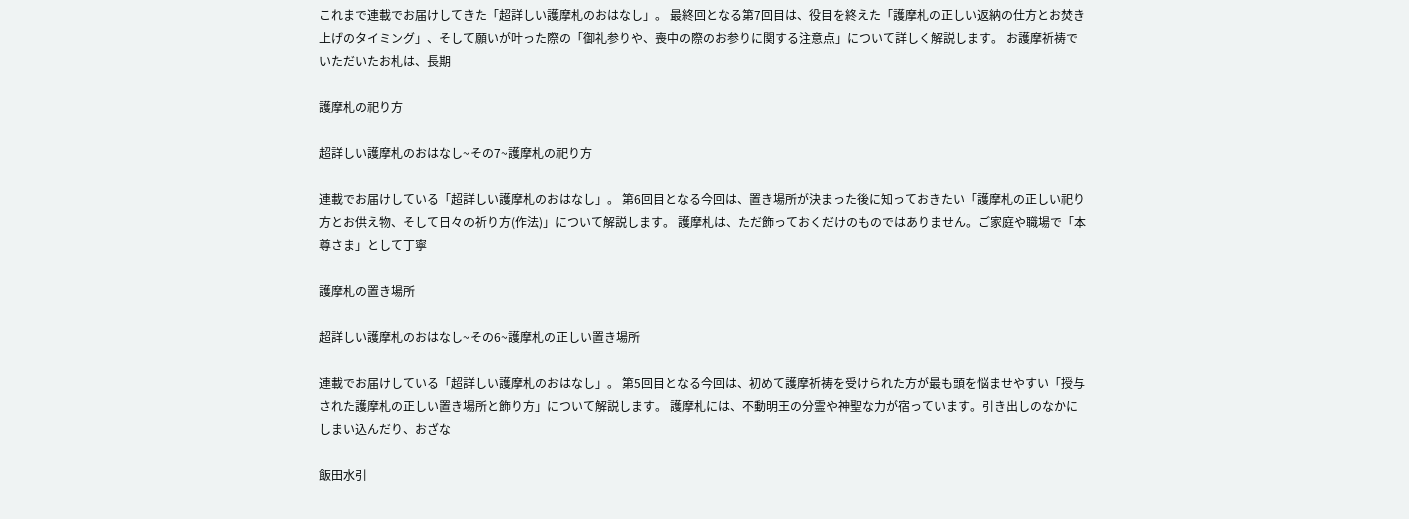これまで連載でお届けしてきた「超詳しい護摩札のおはなし」。 最終回となる第7回目は、役目を終えた「護摩札の正しい返納の仕方とお焚き上げのタイミング」、そして願いが叶った際の「御礼参りや、喪中の際のお参りに関する注意点」について詳しく解説します。 お護摩祈祷でいただいたお札は、長期

護摩札の祀り方

超詳しい護摩札のおはなし~その7~護摩札の祀り方

連載でお届けしている「超詳しい護摩札のおはなし」。 第6回目となる今回は、置き場所が決まった後に知っておきたい「護摩札の正しい祀り方とお供え物、そして日々の祈り方(作法)」について解説します。 護摩札は、ただ飾っておくだけのものではありません。ご家庭や職場で「本尊さま」として丁寧

護摩札の置き場所

超詳しい護摩札のおはなし~その6~護摩札の正しい置き場所

連載でお届けしている「超詳しい護摩札のおはなし」。 第5回目となる今回は、初めて護摩祈祷を受けられた方が最も頭を悩ませやすい「授与された護摩札の正しい置き場所と飾り方」について解説します。 護摩札には、不動明王の分霊や神聖な力が宿っています。引き出しのなかにしまい込んだり、おざな

飯田水引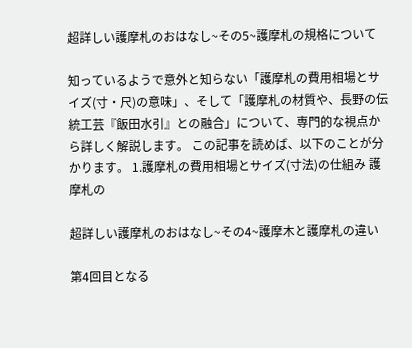超詳しい護摩札のおはなし~その5~護摩札の規格について

知っているようで意外と知らない「護摩札の費用相場とサイズ(寸・尺)の意味」、そして「護摩札の材質や、長野の伝統工芸『飯田水引』との融合」について、専門的な視点から詳しく解説します。 この記事を読めば、以下のことが分かります。 1.護摩札の費用相場とサイズ(寸法)の仕組み 護摩札の

超詳しい護摩札のおはなし~その4~護摩木と護摩札の違い

第4回目となる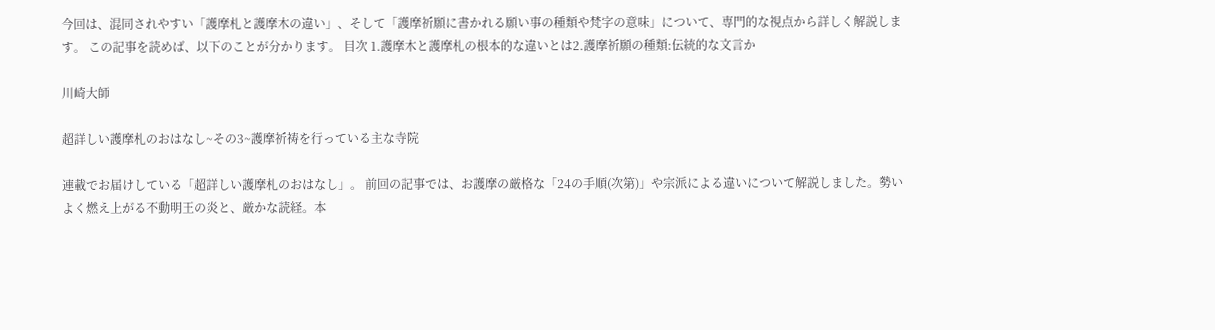今回は、混同されやすい「護摩札と護摩木の違い」、そして「護摩祈願に書かれる願い事の種類や梵字の意味」について、専門的な視点から詳しく解説します。 この記事を読めば、以下のことが分かります。 目次 1.護摩木と護摩札の根本的な違いとは2.護摩祈願の種類:伝統的な文言か

川崎大師

超詳しい護摩札のおはなし~その3~護摩祈祷を行っている主な寺院

連載でお届けしている「超詳しい護摩札のおはなし」。 前回の記事では、お護摩の厳格な「24の手順(次第)」や宗派による違いについて解説しました。勢いよく燃え上がる不動明王の炎と、厳かな読経。本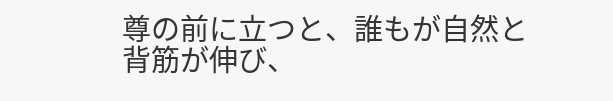尊の前に立つと、誰もが自然と背筋が伸び、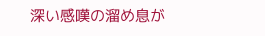深い感嘆の溜め息が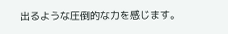出るような圧倒的な力を感じます。